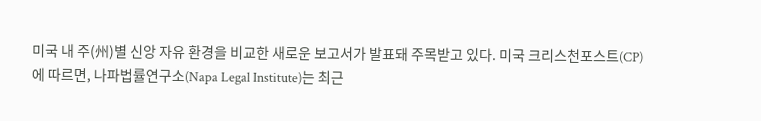미국 내 주(州)별 신앙 자유 환경을 비교한 새로운 보고서가 발표돼 주목받고 있다. 미국 크리스천포스트(CP)에 따르면, 나파법률연구소(Napa Legal Institute)는 최근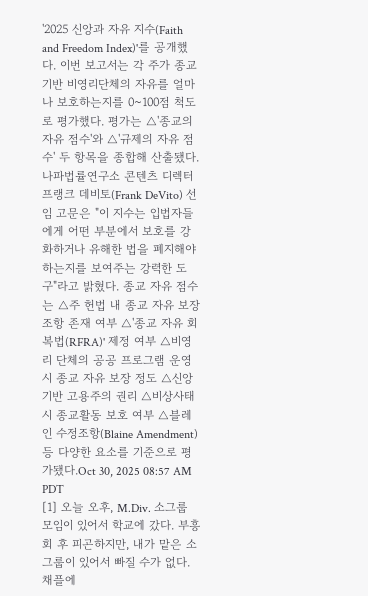'2025 신앙과 자유 지수(Faith and Freedom Index)'를 공개했다. 이번 보고서는 각 주가 종교 기반 비영리단체의 자유를 얼마나 보호하는지를 0~100점 척도로 평가했다. 평가는 △'종교의 자유 점수'와 △'규제의 자유 점수' 두 항목을 종합해 산출됐다. 나파법률연구소 콘텐츠 디렉터 프랭크 데비토(Frank DeVito) 선임 고문은 "이 지수는 입법자들에게 어떤 부분에서 보호를 강화하거나 유해한 법을 폐지해야 하는지를 보여주는 강력한 도구"라고 밝혔다. 종교 자유 점수는 △주 헌법 내 종교 자유 보장 조항 존재 여부 △'종교 자유 회복법(RFRA)' 제정 여부 △비영리 단체의 공공 프로그램 운영 시 종교 자유 보장 정도 △신앙 기반 고용주의 권리 △비상사태 시 종교활동 보호 여부 △블레인 수정조항(Blaine Amendment) 등 다양한 요소를 기준으로 평가됐다.Oct 30, 2025 08:57 AM PDT
[1] 오늘 오후, M.Div. 소그룹 모임이 있어서 학교에 갔다. 부흥회 후 피곤하지만, 내가 맡은 소그룹이 있어서 빠질 수가 없다. 채플에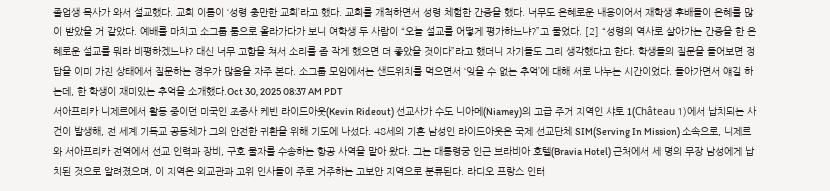졸업생 목사가 와서 설교했다. 교회 이름이 ‘성령 충만한 교회’라고 했다. 교회를 개척하면서 성령 체험한 간증을 했다. 너무도 은혜로운 내용이어서 재학생 후배들이 은혜를 많이 받았을 거 같았다. 예배를 마치고 소그룹 룸으로 올라가다가 보니 여학생 두 사람이 “오늘 설교를 어떻게 평가하느냐?”고 물었다. [2] “성령의 역사로 살아가는 간증을 한 은혜로운 설교를 뭐라 비평하겠느냐? 대신 너무 고함을 쳐서 소리를 좀 작게 했으면 더 좋았을 것이다”라고 했더니 자기들도 그리 생각했다고 한다. 학생들의 질문을 들어보면 정답을 이미 가진 상태에서 질문하는 경우가 많음을 자주 본다. 소그룹 모임에서는 샌드위치를 먹으면서 ‘잊을 수 없는 추억’에 대해 서로 나누는 시간이었다. 돌아가면서 얘길 하는데, 한 학생이 재미있는 추억을 소개했다.Oct 30, 2025 08:37 AM PDT
서아프리카 니제르에서 활동 중이던 미국인 조종사 케빈 라이드아웃(Kevin Rideout) 선교사가 수도 니아메(Niamey)의 고급 주거 지역인 샤토 1(Château 1)에서 납치되는 사건이 발생해, 전 세계 기독교 공동체가 그의 안전한 귀환을 위해 기도에 나섰다. 48세의 기혼 남성인 라이드아웃은 국제 선교단체 SIM(Serving In Mission) 소속으로, 니제르와 서아프리카 전역에서 선교 인력과 장비, 구호 물자를 수송하는 항공 사역을 맡아 왔다. 그는 대통령궁 인근 브라비아 호텔(Bravia Hotel) 근처에서 세 명의 무장 남성에게 납치된 것으로 알려졌으며, 이 지역은 외교관과 고위 인사들이 주로 거주하는 고보안 지역으로 분류된다. 라디오 프랑스 인터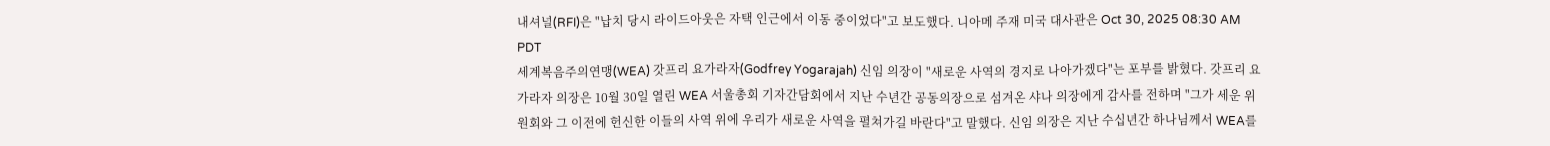내셔널(RFI)은 "납치 당시 라이드아웃은 자택 인근에서 이동 중이었다"고 보도했다. 니아메 주재 미국 대사관은 Oct 30, 2025 08:30 AM PDT
세계복음주의연맹(WEA) 갓프리 요가라자(Godfrey Yogarajah) 신임 의장이 "새로운 사역의 경지로 나아가겠다"는 포부를 밝혔다. 갓프리 요가라자 의장은 10월 30일 열린 WEA 서울총회 기자간담회에서 지난 수년간 공동의장으로 섬겨온 샤나 의장에게 감사를 전하며 "그가 세운 위원회와 그 이전에 헌신한 이들의 사역 위에 우리가 새로운 사역을 펼쳐가길 바란다"고 말했다. 신임 의장은 지난 수십년간 하나님께서 WEA를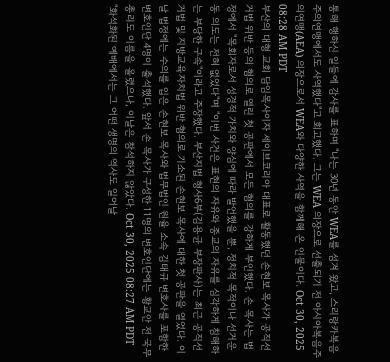통해 행하신 일들에 감사를 표하며 "나는 30년 동안 WEA를 섬겨 왔고, 스리랑카복음주의연맹에서도 사역했다"고 회고했다. 그는 WEA 의장으로 선출되기 전 아시아복음주의연맹(AEA) 의장으로서 WEA와 다양한 사역을 함께해 온 인물이다. Oct 30, 2025 08:28 AM PDT
부산의 대형 교회 담임목사이자 세이브코리아 대표로 활동했던 손현보 목사가 공직선거법 위반 등의 혐의로 열린 첫 공판에서 모든 혐의를 강하게 부인했다. 손 목사는 법정에서 "목회자로서 성경적 가치와 양심에 따라 발언했을 뿐, 정치적 목적이나 선거운동 의도는 전혀 없었다"며 "이번 사건은 표현의 자유와 종교의 자유를 심각하게 침해하는 부당한 구속"이라고 주장했다. 부산지법 형사6부(김용균 부장판사)는 최근 공직선거법 및 지방교육자치법 위반 혐의로 기소된 손현보 목사에 대한 첫 공판을 열었다. 이날 법정에는 수의를 입은 손현보 목사와 법무법인 원율 소속 김태규 변호사를 포함한 변호인단 4명이 출석했다. 앞서 손 목사가 구성한 11명의 변호인단에는 황교안 전 국무총리도 이름을 올렸으나, 이날은 참석하지 않았다. Oct 30, 2025 08:27 AM PDT
"화석화된 예배에서는 그 어떤 생명의 역사도 일어날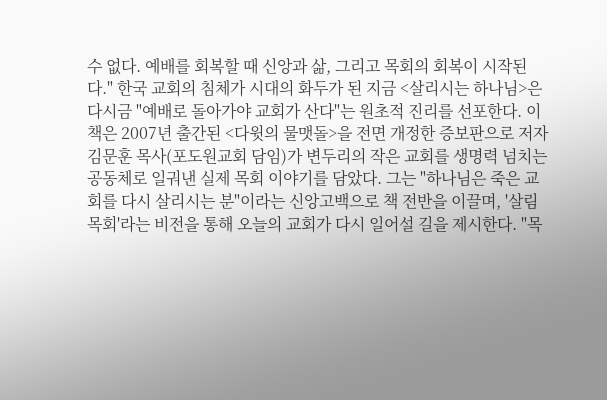수 없다. 예배를 회복할 때 신앙과 삶, 그리고 목회의 회복이 시작된다." 한국 교회의 침체가 시대의 화두가 된 지금 <살리시는 하나님>은 다시금 "예배로 돌아가야 교회가 산다"는 원초적 진리를 선포한다. 이 책은 2007년 출간된 <다윗의 물맷돌>을 전면 개정한 증보판으로 저자 김문훈 목사(포도원교회 담임)가 변두리의 작은 교회를 생명력 넘치는 공동체로 일궈낸 실제 목회 이야기를 담았다. 그는 "하나님은 죽은 교회를 다시 살리시는 분"이라는 신앙고백으로 책 전반을 이끌며, '살림목회'라는 비전을 통해 오늘의 교회가 다시 일어설 길을 제시한다. "목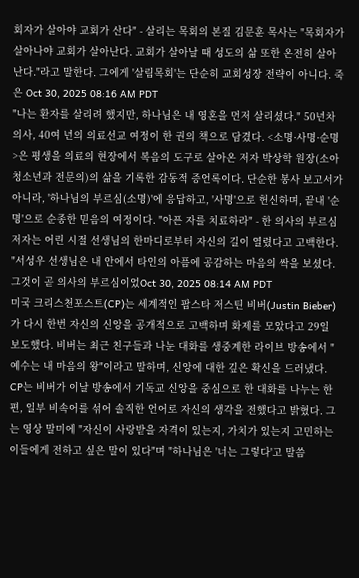회자가 살아야 교회가 산다" - 살리는 목회의 본질 김문훈 목사는 "목회자가 살아나야 교회가 살아난다. 교회가 살아날 때 성도의 삶 또한 온전히 살아난다."라고 말한다. 그에게 '살림목회'는 단순히 교회성장 전략이 아니다. 죽은 Oct 30, 2025 08:16 AM PDT
"나는 환자를 살리려 했지만, 하나님은 내 영혼을 먼저 살리셨다." 50년차 의사, 40여 년의 의료선교 여정이 한 권의 책으로 담겼다. <소명·사명·순명>은 평생을 의료의 현장에서 복음의 도구로 살아온 저자 박상학 원장(소아청소년과 전문의)의 삶을 기록한 감동적 증언록이다. 단순한 봉사 보고서가 아니라, '하나님의 부르심(소명)'에 응답하고, '사명'으로 헌신하며, 끝내 '순명'으로 순종한 믿음의 여정이다. "아픈 자를 치료하라" - 한 의사의 부르심 저자는 어린 시절 선생님의 한마디로부터 자신의 길이 열렸다고 고백한다. "서성우 선생님은 내 안에서 타인의 아픔에 공감하는 마음의 싹을 보셨다. 그것이 곧 의사의 부르심이었Oct 30, 2025 08:14 AM PDT
미국 크리스천포스트(CP)는 세계적인 팝스타 저스틴 비버(Justin Bieber)가 다시 한번 자신의 신앙을 공개적으로 고백하며 화제를 모았다고 29일 보도했다. 비버는 최근 친구들과 나눈 대화를 생중계한 라이브 방송에서 "예수는 내 마음의 왕"이라고 말하며, 신앙에 대한 깊은 확신을 드러냈다. CP는 비버가 이날 방송에서 기독교 신앙을 중심으로 한 대화를 나누는 한편, 일부 비속어를 섞어 솔직한 언어로 자신의 생각을 전했다고 밝혔다. 그는 영상 말미에 "자신이 사랑받을 자격이 있는지, 가치가 있는지 고민하는 이들에게 전하고 싶은 말이 있다"며 "하나님은 '너는 그렇다'고 말씀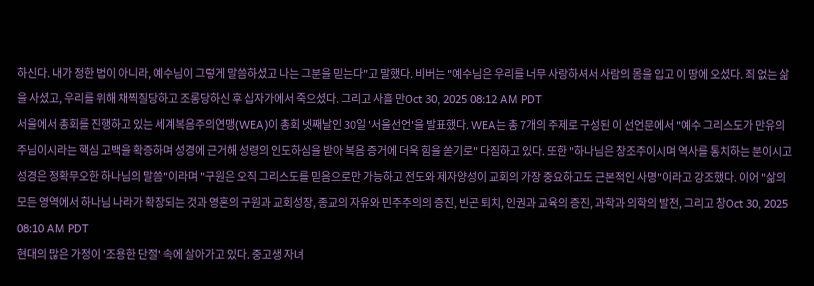하신다. 내가 정한 법이 아니라, 예수님이 그렇게 말씀하셨고 나는 그분을 믿는다"고 말했다. 비버는 "예수님은 우리를 너무 사랑하셔서 사람의 몸을 입고 이 땅에 오셨다. 죄 없는 삶을 사셨고, 우리를 위해 채찍질당하고 조롱당하신 후 십자가에서 죽으셨다. 그리고 사흘 만Oct 30, 2025 08:12 AM PDT
서울에서 총회를 진행하고 있는 세계복음주의연맹(WEA)이 총회 넷째날인 30일 '서울선언'을 발표했다. WEA는 총 7개의 주제로 구성된 이 선언문에서 "예수 그리스도가 만유의 주님이시라는 핵심 고백을 확증하며 성경에 근거해 성령의 인도하심을 받아 복음 증거에 더욱 힘을 쏟기로" 다짐하고 있다. 또한 "하나님은 창조주이시며 역사를 통치하는 분이시고 성경은 정확무오한 하나님의 말씀"이라며 "구원은 오직 그리스도를 믿음으로만 가능하고 전도와 제자양성이 교회의 가장 중요하고도 근본적인 사명"이라고 강조했다. 이어 "삶의 모든 영역에서 하나님 나라가 확장되는 것과 영혼의 구원과 교회성장, 종교의 자유와 민주주의의 증진, 빈곤 퇴치, 인권과 교육의 증진, 과학과 의학의 발전, 그리고 창Oct 30, 2025 08:10 AM PDT
현대의 많은 가정이 '조용한 단절' 속에 살아가고 있다. 중고생 자녀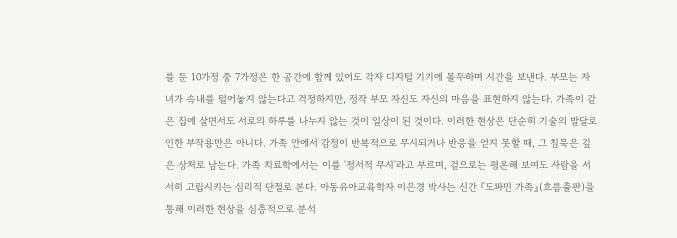를 둔 10가정 중 7가정은 한 공간에 함께 있어도 각자 디지털 기기에 몰두하며 시간을 보낸다. 부모는 자녀가 속내를 털어놓지 않는다고 걱정하지만, 정작 부모 자신도 자신의 마음을 표현하지 않는다. 가족이 같은 집에 살면서도 서로의 하루를 나누지 않는 것이 일상이 된 것이다. 이러한 현상은 단순히 기술의 발달로 인한 부작용만은 아니다. 가족 안에서 감정이 반복적으로 무시되거나 반응을 얻지 못할 때, 그 침묵은 깊은 상처로 남는다. 가족 치료학에서는 이를 '정서적 무시'라고 부르며, 겉으로는 평온해 보여도 사람을 서서히 고립시키는 심리적 단절로 본다. 아동유아교육학자 이은경 박사는 신간 『도파민 가족』(흐름출판)을 통해 이러한 현상을 심층적으로 분석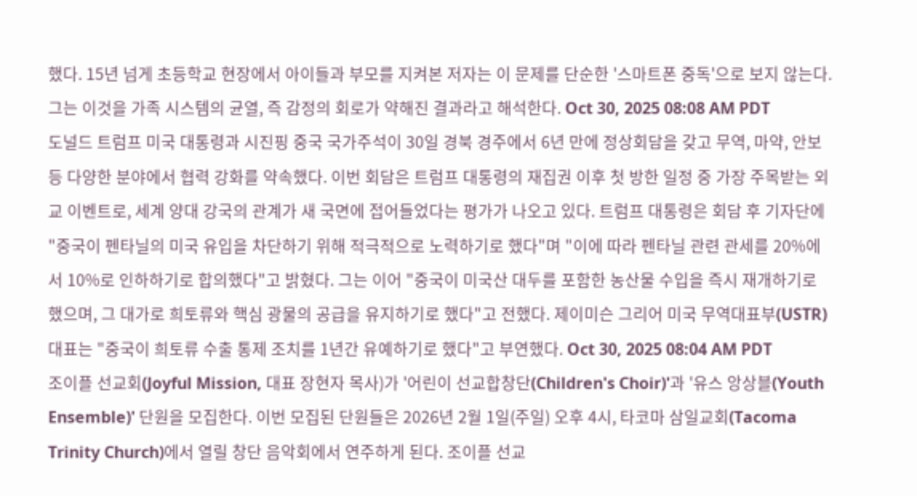했다. 15년 넘게 초등학교 현장에서 아이들과 부모를 지켜본 저자는 이 문제를 단순한 '스마트폰 중독'으로 보지 않는다. 그는 이것을 가족 시스템의 균열, 즉 감정의 회로가 약해진 결과라고 해석한다. Oct 30, 2025 08:08 AM PDT
도널드 트럼프 미국 대통령과 시진핑 중국 국가주석이 30일 경북 경주에서 6년 만에 정상회담을 갖고 무역, 마약, 안보 등 다양한 분야에서 협력 강화를 약속했다. 이번 회담은 트럼프 대통령의 재집권 이후 첫 방한 일정 중 가장 주목받는 외교 이벤트로, 세계 양대 강국의 관계가 새 국면에 접어들었다는 평가가 나오고 있다. 트럼프 대통령은 회담 후 기자단에 "중국이 펜타닐의 미국 유입을 차단하기 위해 적극적으로 노력하기로 했다"며 "이에 따라 펜타닐 관련 관세를 20%에서 10%로 인하하기로 합의했다"고 밝혔다. 그는 이어 "중국이 미국산 대두를 포함한 농산물 수입을 즉시 재개하기로 했으며, 그 대가로 희토류와 핵심 광물의 공급을 유지하기로 했다"고 전했다. 제이미슨 그리어 미국 무역대표부(USTR) 대표는 "중국이 희토류 수출 통제 조치를 1년간 유예하기로 했다"고 부연했다. Oct 30, 2025 08:04 AM PDT
조이플 선교회(Joyful Mission, 대표 장현자 목사)가 '어린이 선교합창단(Children's Choir)'과 '유스 앙상블(Youth Ensemble)' 단원을 모집한다. 이번 모집된 단원들은 2026년 2월 1일(주일) 오후 4시, 타코마 삼일교회(Tacoma Trinity Church)에서 열릴 창단 음악회에서 연주하게 된다. 조이플 선교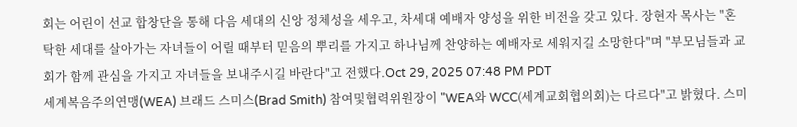회는 어린이 선교 합창단을 통해 다음 세대의 신앙 정체성을 세우고, 차세대 예배자 양성을 위한 비전을 갖고 있다. 장현자 목사는 "혼탁한 세대를 살아가는 자녀들이 어릴 때부터 믿음의 뿌리를 가지고 하나님께 찬양하는 예배자로 세워지길 소망한다"며 "부모님들과 교회가 함께 관심을 가지고 자녀들을 보내주시길 바란다"고 전했다.Oct 29, 2025 07:48 PM PDT
세계복음주의연맹(WEA) 브래드 스미스(Brad Smith) 참여및협력위원장이 "WEA와 WCC(세계교회협의회)는 다르다"고 밝혔다. 스미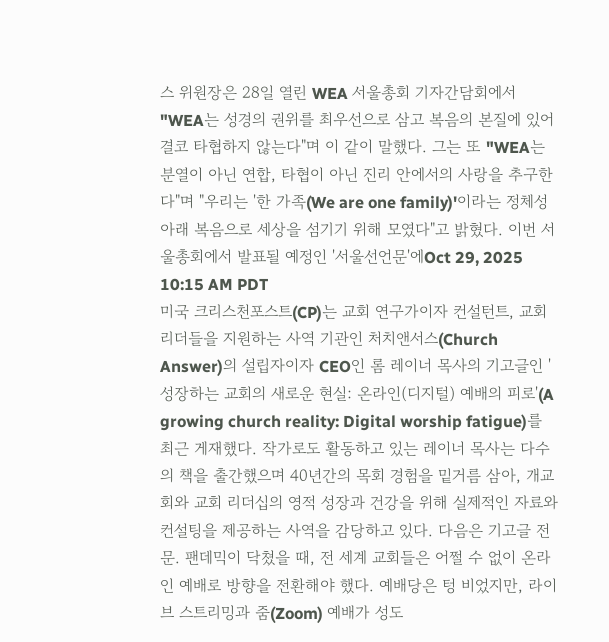스 위원장은 28일 열린 WEA 서울총회 기자간담회에서 "WEA는 성경의 권위를 최우선으로 삼고 복음의 본질에 있어 결코 타협하지 않는다"며 이 같이 말했다. 그는 또 "WEA는 분열이 아닌 연합, 타협이 아닌 진리 안에서의 사랑을 추구한다"며 "우리는 '한 가족(We are one family)'이라는 정체성 아래 복음으로 세상을 섬기기 위해 모였다"고 밝혔다. 이번 서울총회에서 발표될 예정인 '서울선언문'에Oct 29, 2025 10:15 AM PDT
미국 크리스천포스트(CP)는 교회 연구가이자 컨설턴트, 교회 리더들을 지원하는 사역 기관인 처치앤서스(Church Answer)의 설립자이자 CEO인 롬 레이너 목사의 기고글인 '성장하는 교회의 새로운 현실: 온라인(디지털) 예배의 피로'(A growing church reality: Digital worship fatigue)를 최근 게재했다. 작가로도 활동하고 있는 레이너 목사는 다수의 책을 출간했으며 40년간의 목회 경험을 밑거름 삼아, 개교회와 교회 리더십의 영적 성장과 건강을 위해 실제적인 자료와 컨설팅을 제공하는 사역을 감당하고 있다. 다음은 기고글 전문. 팬데믹이 닥쳤을 때, 전 세계 교회들은 어쩔 수 없이 온라인 예배로 방향을 전환해야 했다. 예배당은 텅 비었지만, 라이브 스트리밍과 줌(Zoom) 예배가 성도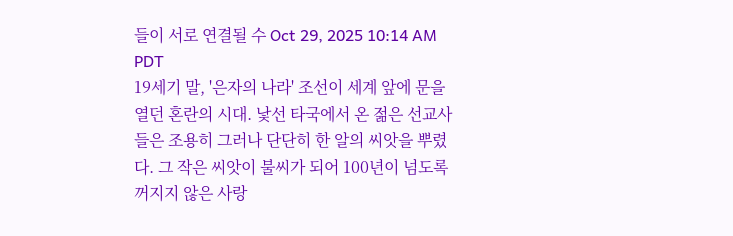들이 서로 연결될 수 Oct 29, 2025 10:14 AM PDT
19세기 말, '은자의 나라' 조선이 세계 앞에 문을 열던 혼란의 시대. 낯선 타국에서 온 젊은 선교사들은 조용히 그러나 단단히 한 알의 씨앗을 뿌렸다. 그 작은 씨앗이 불씨가 되어 100년이 넘도록 꺼지지 않은 사랑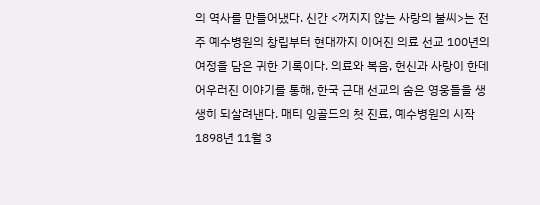의 역사를 만들어냈다. 신간 <꺼지지 않는 사랑의 불씨>는 전주 예수병원의 창립부터 현대까지 이어진 의료 선교 100년의 여정을 담은 귀한 기록이다. 의료와 복음, 헌신과 사랑이 한데 어우러진 이야기를 통해, 한국 근대 선교의 숨은 영웅들을 생생히 되살려낸다. 매티 잉골드의 첫 진료, 예수병원의 시작 1898년 11월 3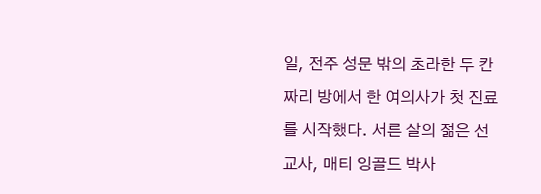일, 전주 성문 밖의 초라한 두 칸짜리 방에서 한 여의사가 첫 진료를 시작했다. 서른 살의 젊은 선교사, 매티 잉골드 박사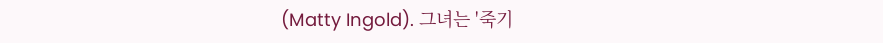(Matty Ingold). 그녀는 '죽기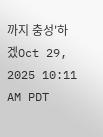까지 충성'하겠Oct 29, 2025 10:11 AM PDT